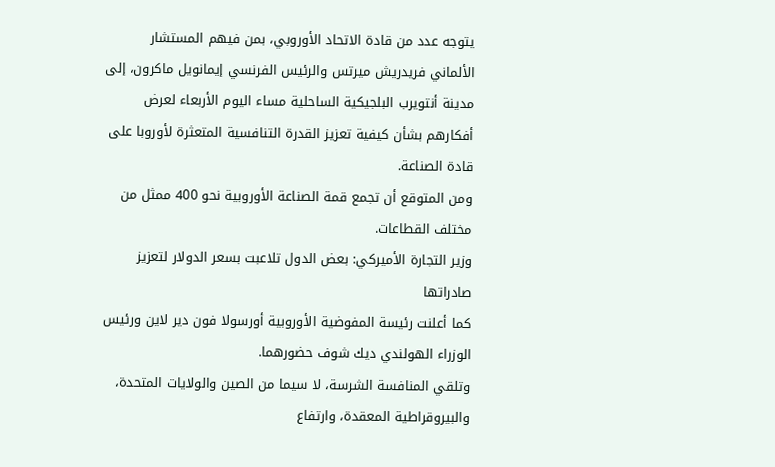يتوجه عدد من قادة الاتحاد الأوروبي، بمن فيهم المستشار الألماني فريدريش ميرتس والرئيس الفرنسي إيمانويل ماكرون، إلى مدينة أنتويرب البلجيكية الساحلية مساء اليوم الأربعاء لعرض أفكارهم بشأن كيفية تعزيز القدرة التنافسية المتعثرة لأوروبا على قادة الصناعة.
ومن المتوقع أن تجمع قمة الصناعة الأوروبية نحو 400 ممثل من مختلف القطاعات.
وزير التجارة الأميركي: بعض الدول تلاعبت بسعر الدولار لتعزيز صادراتها
كما أعلنت رئيسة المفوضية الأوروبية أورسولا فون دير لاين ورئيس الوزراء الهولندي ديك شوف حضورهما.
وتلقي المنافسة الشرسة، لا سيما من الصين والولايات المتحدة، والبيروقراطية المعقدة، وارتفاع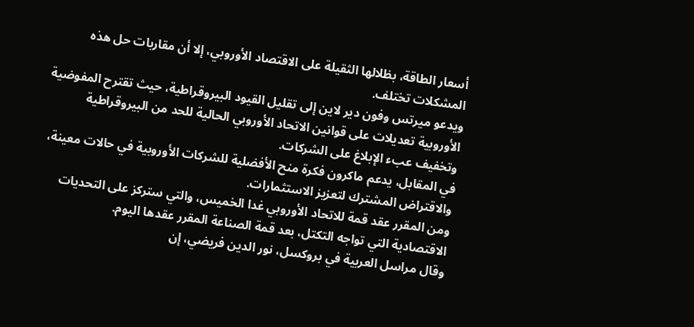أسعار الطاقة، بظلالها الثقيلة على الاقتصاد الأوروبي، إلا أن مقاربات حل هذه المشكلات تختلف.
ويدعو ميرتس وفون دير لاين إلى تقليل القيود البيروقراطية، حيث تقترح المفوضية الأوروبية تعديلات على قوانين الاتحاد الأوروبي الحالية للحد من البيروقراطية وتخفيف عبء الإبلاغ على الشركات.
في المقابل، يدعم ماكرون فكرة منح الأفضلية للشركات الأوروبية في حالات معينة، والاقتراض المشترك لتعزيز الاستثمارات.
ومن المقرر عقد قمة للاتحاد الأوروبي غدا الخميس، والتي ستركز على التحديات الاقتصادية التي تواجه التكتل، بعد قمة الصناعة المقرر عقدها اليوم.
وقال مراسل العربية في بروكسل، نور الدين فريضي، إن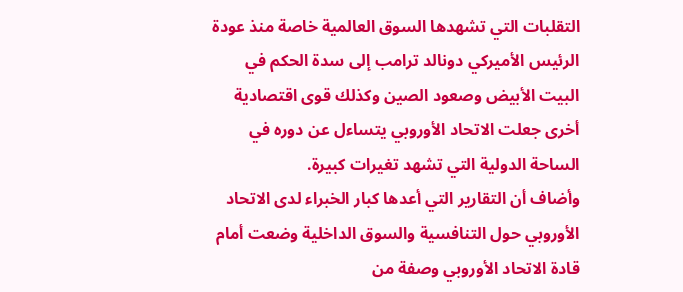التقلبات التي تشهدها السوق العالمية خاصة منذ عودة الرئيس الأميركي دونالد ترامب إلى سدة الحكم في البيت الأبيض وصعود الصين وكذلك قوى اقتصادية أخرى جعلت الاتحاد الأوروبي يتساءل عن دوره في الساحة الدولية التي تشهد تغيرات كبيرة.
وأضاف أن التقارير التي أعدها كبار الخبراء لدى الاتحاد الأوروبي حول التنافسية والسوق الداخلية وضعت أمام قادة الاتحاد الأوروبي وصفة من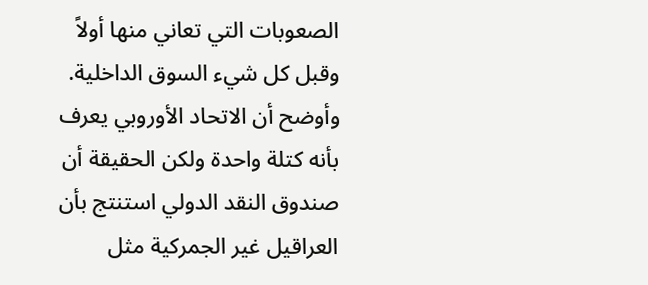الصعوبات التي تعاني منها أولاً وقبل كل شيء السوق الداخلية.
وأوضح أن الاتحاد الأوروبي يعرف بأنه كتلة واحدة ولكن الحقيقة أن صندوق النقد الدولي استنتج بأن العراقيل غير الجمركية مثل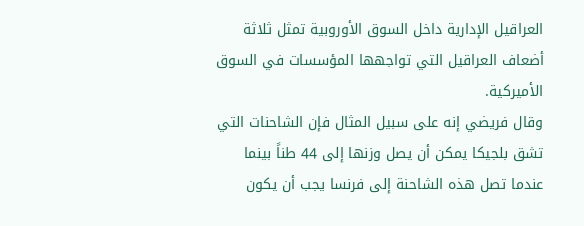العراقيل الإدارية داخل السوق الأوروبية تمثل ثلاثة أضعاف العراقيل التي تواجهها المؤسسات في السوق الأميركية.
وقال فريضي إنه على سبيل المثال فإن الشاحنات التي تشق بلجيكا يمكن أن يصل وزنها إلى 44 طناً بينما عندما تصل هذه الشاحنة إلى فرنسا يجب أن يكون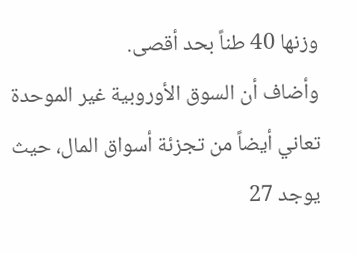وزنها 40 طناً بحد أقصى.
وأضاف أن السوق الأوروبية غير الموحدة تعاني أيضاً من تجزئة أسواق المال، حيث يوجد 27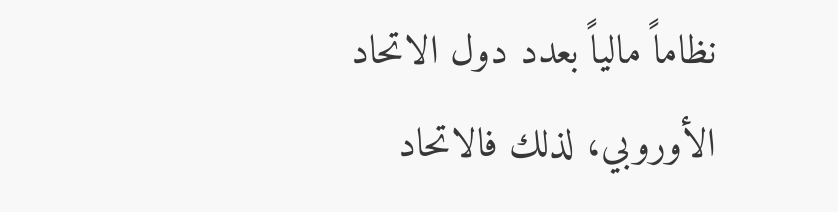نظاماً مالياً بعدد دول الاتحاد الأوروبي، لذلك فالاتحاد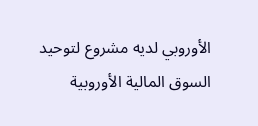الأوروبي لديه مشروع لتوحيد السوق المالية الأوروبية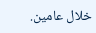خلال عامين.